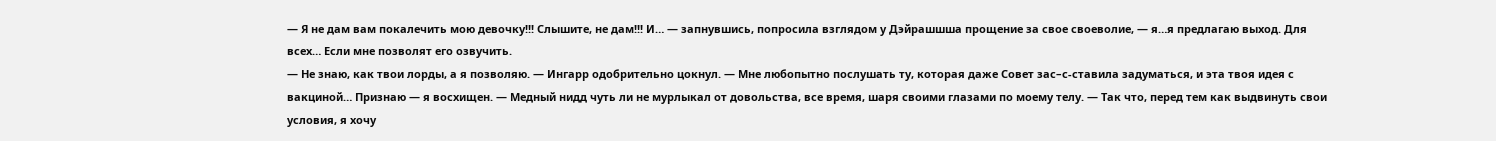— Я не дам вам покалечить мою девочку!!! Слышите, не дам!!! И… — запнувшись, попросила взглядом у Дэйрашшша прощение за свое своеволие, — я…я предлагаю выход. Для всех… Если мне позволят его озвучить.
— Не знаю, как твои лорды, а я позволяю. — Ингарр одобрительно цокнул. — Мне любопытно послушать ту, которая даже Совет зас–с-ставила задуматься, и эта твоя идея с вакциной… Признаю — я восхищен. — Медный нидд чуть ли не мурлыкал от довольства, все время, шаря своими глазами по моему телу. — Так что, перед тем как выдвинуть свои условия, я хочу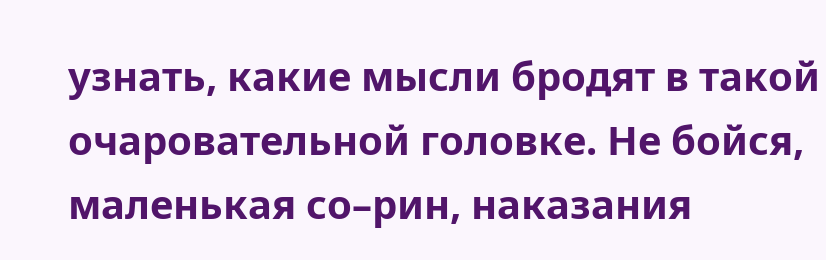узнать, какие мысли бродят в такой очаровательной головке. Не бойся, маленькая со–рин, наказания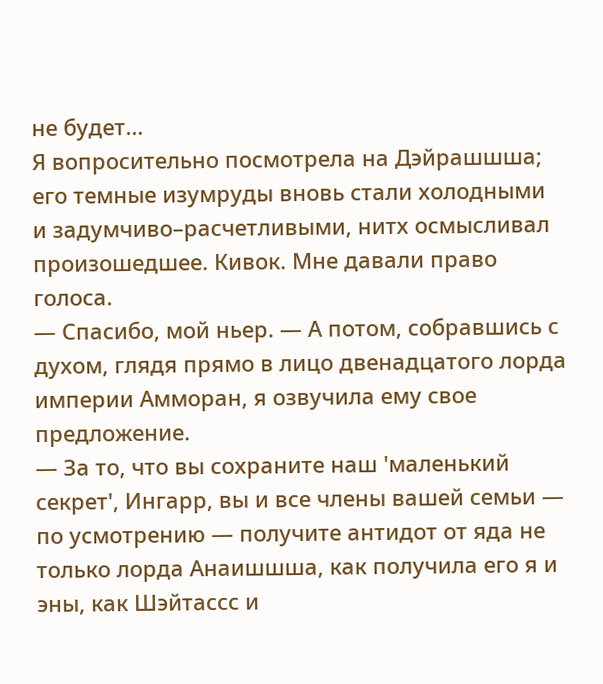не будет…
Я вопросительно посмотрела на Дэйрашшша; его темные изумруды вновь стали холодными и задумчиво–расчетливыми, нитх осмысливал произошедшее. Кивок. Мне давали право голоса.
— Спасибо, мой ньер. — А потом, собравшись с духом, глядя прямо в лицо двенадцатого лорда империи Амморан, я озвучила ему свое предложение.
— За то, что вы сохраните наш 'маленький секрет', Ингарр, вы и все члены вашей семьи — по усмотрению — получите антидот от яда не только лорда Анаишшша, как получила его я и эны, как Шэйтассс и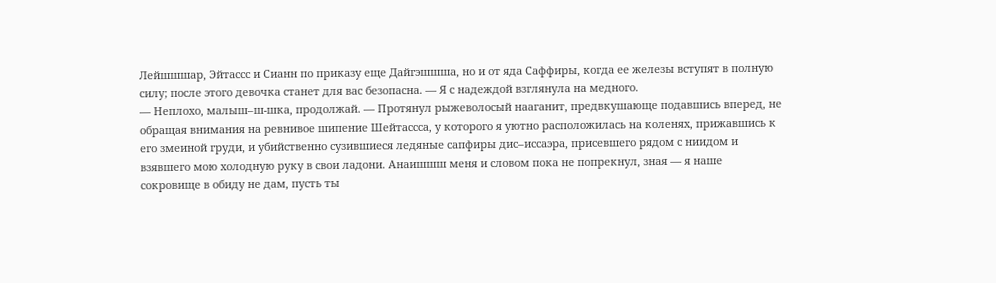Лейшшшар, Эйтассс и Сианн по приказу еще Дайгэшшша, но и от яда Саффиры, когда ее железы вступят в полную силу; после этого девочка станет для вас безопасна. — Я с надеждой взглянула на медного.
— Неплохо, малыш–ш-шка, продолжай. — Протянул рыжеволосый нааганит, предвкушающе подавшись вперед, не обращая внимания на ревнивое шипение Шейтассса, у которого я уютно расположилась на коленях, прижавшись к его змеиной груди, и убийственно сузившиеся ледяные сапфиры дис–иссаэра, присевшего рядом с ниидом и взявшего мою холодную руку в свои ладони. Анаишшш меня и словом пока не попрекнул, зная — я наше сокровище в обиду не дам, пусть ты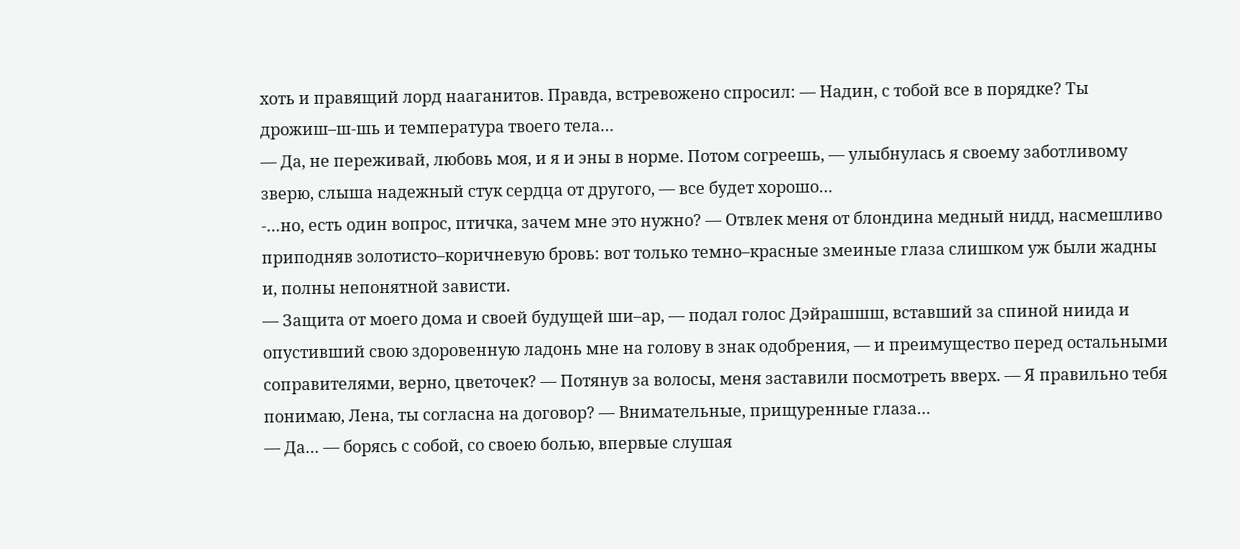хоть и правящий лорд нааганитов. Правда, встревожено спросил: — Надин, с тобой все в порядке? Ты дрожиш–ш-шь и температура твоего тела…
— Да, не переживай, любовь моя, и я и эны в норме. Потом согреешь, — улыбнулась я своему заботливому зверю, слыша надежный стук сердца от другого, — все будет хорошо…
-…но, есть один вопрос, птичка, зачем мне это нужно? — Отвлек меня от блондина медный нидд, насмешливо приподняв золотисто–коричневую бровь: вот только темно–красные змеиные глаза слишком уж были жадны и, полны непонятной зависти.
— Защита от моего дома и своей будущей ши–ар, — подал голос Дэйрашшш, вставший за спиной ниида и опустивший свою здоровенную ладонь мне на голову в знак одобрения, — и преимущество перед остальными соправителями, верно, цветочек? — Потянув за волосы, меня заставили посмотреть вверх. — Я правильно тебя понимаю, Лена, ты согласна на договор? — Внимательные, прищуренные глаза…
— Да… — борясь с собой, со своею болью, впервые слушая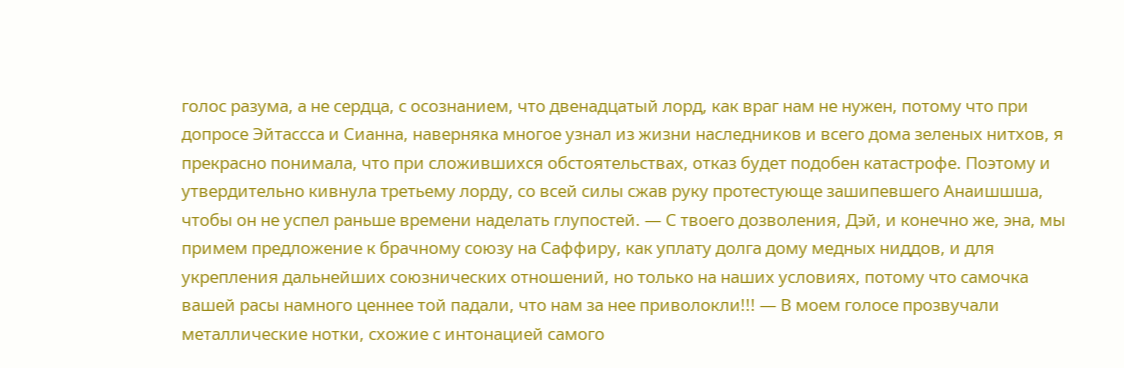голос разума, а не сердца, с осознанием, что двенадцатый лорд, как враг нам не нужен, потому что при допросе Эйтассса и Сианна, наверняка многое узнал из жизни наследников и всего дома зеленых нитхов, я прекрасно понимала, что при сложившихся обстоятельствах, отказ будет подобен катастрофе. Поэтому и утвердительно кивнула третьему лорду, со всей силы сжав руку протестующе зашипевшего Анаишшша, чтобы он не успел раньше времени наделать глупостей. — С твоего дозволения, Дэй, и конечно же, эна, мы примем предложение к брачному союзу на Саффиру, как уплату долга дому медных ниддов, и для укрепления дальнейших союзнических отношений, но только на наших условиях, потому что самочка вашей расы намного ценнее той падали, что нам за нее приволокли!!! — В моем голосе прозвучали металлические нотки, схожие с интонацией самого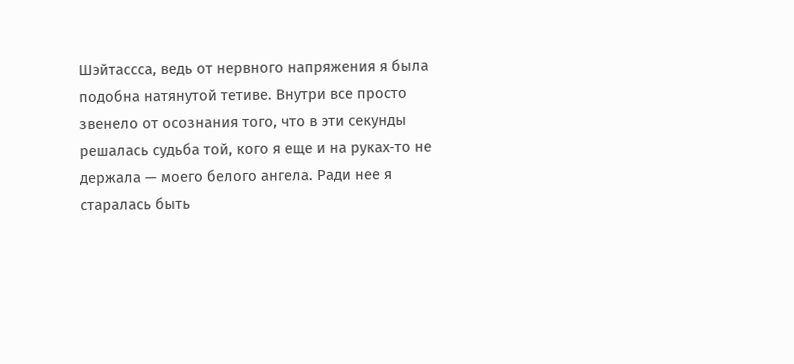Шэйтассса, ведь от нервного напряжения я была подобна натянутой тетиве. Внутри все просто звенело от осознания того, что в эти секунды решалась судьба той, кого я еще и на руках‑то не держала — моего белого ангела. Ради нее я старалась быть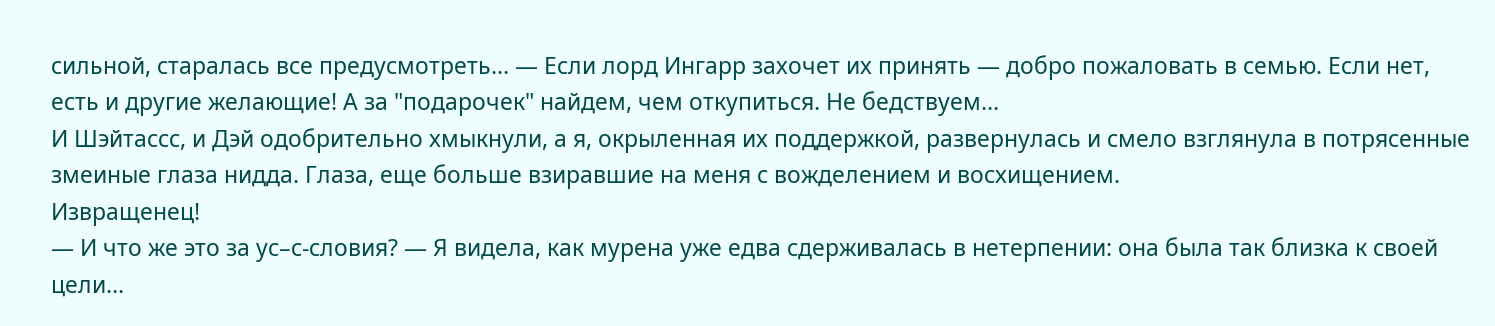сильной, старалась все предусмотреть… — Если лорд Ингарр захочет их принять — добро пожаловать в семью. Если нет, есть и другие желающие! А за "подарочек" найдем, чем откупиться. Не бедствуем…
И Шэйтассс, и Дэй одобрительно хмыкнули, а я, окрыленная их поддержкой, развернулась и смело взглянула в потрясенные змеиные глаза нидда. Глаза, еще больше взиравшие на меня с вожделением и восхищением.
Извращенец!
— И что же это за ус–с-словия? — Я видела, как мурена уже едва сдерживалась в нетерпении: она была так близка к своей цели…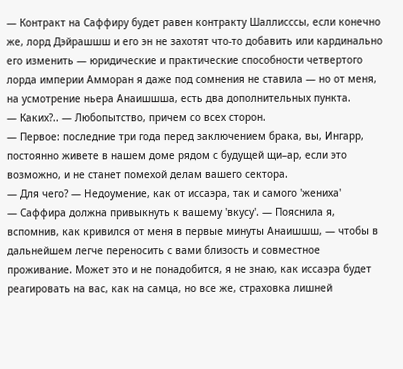— Контракт на Саффиру будет равен контракту Шаллисссы, если конечно же, лорд Дэйрашшш и его эн не захотят что‑то добавить или кардинально его изменить — юридические и практические способности четвертого лорда империи Амморан я даже под сомнения не ставила — но от меня, на усмотрение ньера Анаишшша, есть два дополнительных пункта.
— Каких?.. — Любопытство, причем со всех сторон.
— Первое: последние три года перед заключением брака, вы, Ингарр, постоянно живете в нашем доме рядом с будущей щи–ар, если это возможно, и не станет помехой делам вашего сектора.
— Для чего? — Недоумение, как от иссаэра, так и самого 'жениха'
— Саффира должна привыкнуть к вашему 'вкусу'. — Пояснила я, вспомнив, как кривился от меня в первые минуты Анаишшш, — чтобы в дальнейшем легче переносить с вами близость и совместное проживание. Может это и не понадобится, я не знаю, как иссаэра будет реагировать на вас, как на самца, но все же, страховка лишней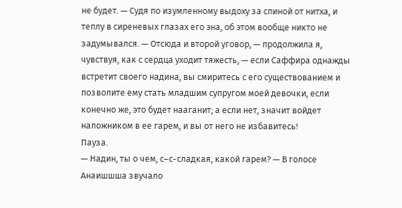не будет. — Судя по изумленному выдоху за спиной от нитха, и теплу в сиреневых глазах его эна, об этом вообще никто не задумывался. — Отсюда и второй уговор, — продолжила я, чувствуя, как с сердца уходит тяжесть, — если Саффира однажды встретит своего надина, вы смиритесь с его существованием и позволите ему стать младшим супругом моей девочки, если конечно же, это будет нааганит; а если нет, значит войдет наложником в ее гарем, и вы от него не избавитесь!
Пауза.
— Надин, ты о чем, с–с-сладкая, какой гарем? — В голосе Анаишшша звучало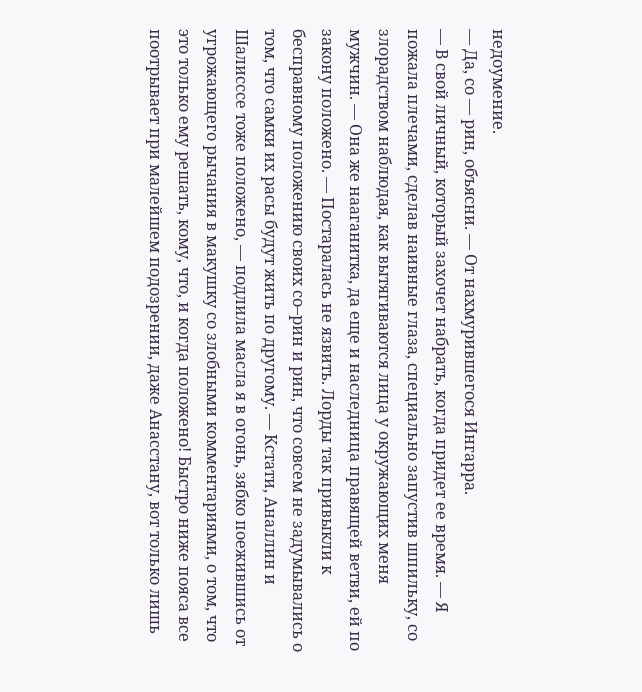недоумение.
— Да, со — рин, объясни. — От нахмурившегося Ингарра.
— В свой личный, который захочет набрать, когда придет ее время. — Я пожала плечами, сделав наивные глаза, специально запустив шпильку, со злорадством наблюдая, как вытягиваются лица у окружающих меня мужчин. — Она же нааганитка, да еще и наследница правящей ветви, ей по закону положено. — Постаралась не язвить. Лорды так привыкли к бесправному положению своих со–рин и рин, что совсем не задумывались о том, что самки их расы будут жить по другому. — Кстати, Аналлин и Шалисссе тоже положено, — подлила масла я в огонь, зябко поежившись от угрожающего рычания в макушку со злобными комментариями, о том, что это только ему решать, кому, что, и когда положено! Быстро ниже пояса все поотрывает при малейшем подозрении, даже Анасстану, вот только лишь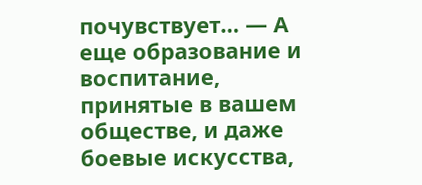почувствует… — А еще образование и воспитание, принятые в вашем обществе, и даже боевые искусства,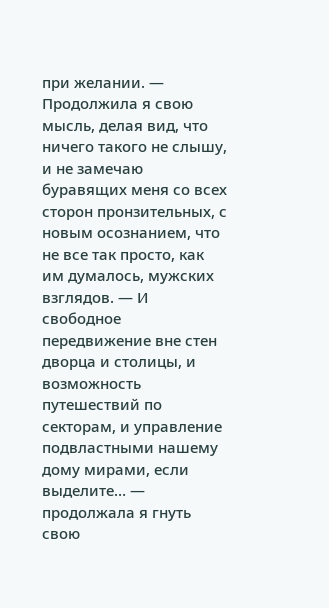при желании. — Продолжила я свою мысль, делая вид, что ничего такого не слышу, и не замечаю буравящих меня со всех сторон пронзительных, с новым осознанием, что не все так просто, как им думалось, мужских взглядов. — И свободное передвижение вне стен дворца и столицы, и возможность путешествий по секторам, и управление подвластными нашему дому мирами, если выделите… — продолжала я гнуть свою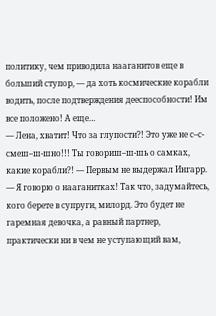политику, чем приводила нааганитов еще в больший ступор, — да хоть космические корабли водить, после подтверждения дееспособности! Им все положено! А еще…
— Лена, хватит! Что за глупости?! Это уже не с–с-смеш–ш-шно!!! Ты говориш–ш-шь о самках, какие корабли?! — Первым не выдержал Ингарр.
— Я говорю о нааганитках! Так что, задумайтесь, кого берете в супруги, милорд. Это будет не гаремная девочка, а равный партнер, практически ни в чем не уступающий вам,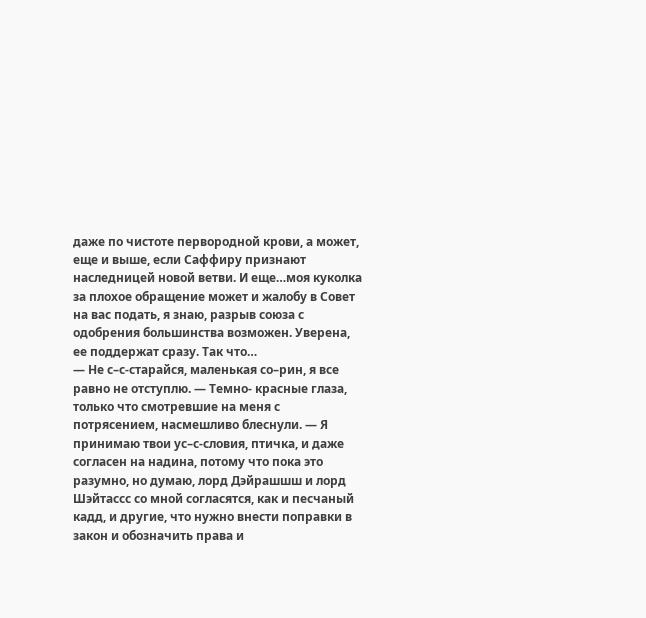даже по чистоте первородной крови, а может, еще и выше, если Саффиру признают наследницей новой ветви. И еще…моя куколка за плохое обращение может и жалобу в Совет на вас подать, я знаю, разрыв союза с одобрения большинства возможен. Уверена, ее поддержат сразу. Так что…
— Не с–с-старайся, маленькая со–рин, я все равно не отступлю. — Темно- красные глаза, только что смотревшие на меня с потрясением, насмешливо блеснули. — Я принимаю твои ус–с-словия, птичка, и даже согласен на надина, потому что пока это разумно, но думаю, лорд Дэйрашшш и лорд Шэйтассс со мной согласятся, как и песчаный кадд, и другие, что нужно внести поправки в закон и обозначить права и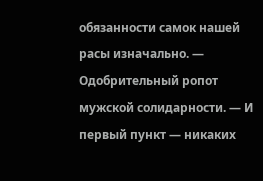обязанности самок нашей расы изначально. — Одобрительный ропот мужской солидарности. — И первый пункт — никаких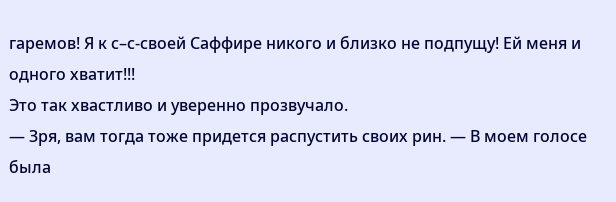гаремов! Я к с–с-своей Саффире никого и близко не подпущу! Ей меня и одного хватит!!!
Это так хвастливо и уверенно прозвучало.
— Зря, вам тогда тоже придется распустить своих рин. — В моем голосе была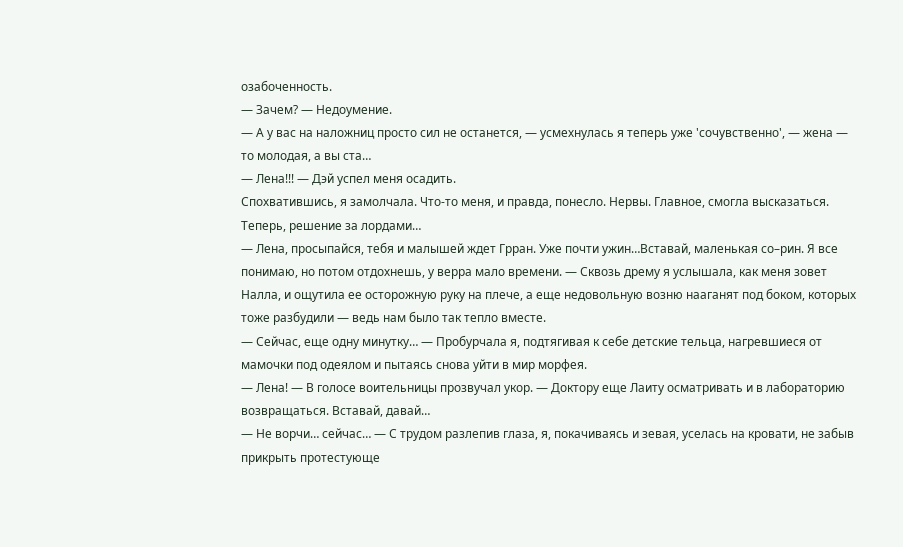озабоченность.
— Зачем? — Недоумение.
— А у вас на наложниц просто сил не останется, — усмехнулась я теперь уже 'сочувственно', — жена — то молодая, а вы ста…
— Лена!!! — Дэй успел меня осадить.
Спохватившись, я замолчала. Что‑то меня, и правда, понесло. Нервы. Главное, смогла высказаться. Теперь, решение за лордами…
— Лена, просыпайся, тебя и малышей ждет Грран. Уже почти ужин…Вставай, маленькая со–рин. Я все понимаю, но потом отдохнешь, у верра мало времени. — Сквозь дрему я услышала, как меня зовет Налла, и ощутила ее осторожную руку на плече, а еще недовольную возню нааганят под боком, которых тоже разбудили — ведь нам было так тепло вместе.
— Сейчас, еще одну минутку… — Пробурчала я, подтягивая к себе детские тельца, нагревшиеся от мамочки под одеялом и пытаясь снова уйти в мир морфея.
— Лена! — В голосе воительницы прозвучал укор. — Доктору еще Лаиту осматривать и в лабораторию возвращаться. Вставай, давай…
— Не ворчи… сейчас… — С трудом разлепив глаза, я, покачиваясь и зевая, уселась на кровати, не забыв прикрыть протестующе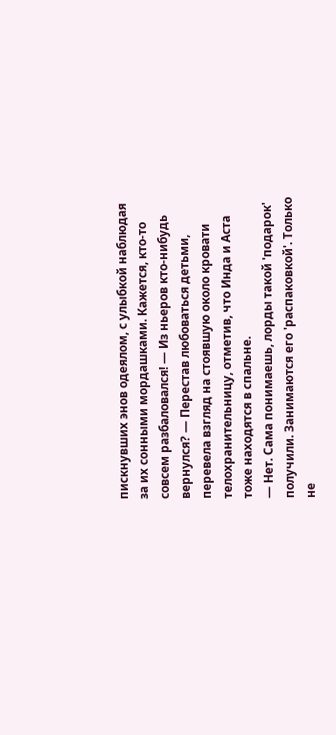пискнувших энов одеялом, с улыбкой наблюдая за их сонными мордашками. Кажется, кто‑то совсем разбаловался! — Из ньеров кто‑нибудь вернулся? — Перестав любоваться детьми, перевела взгляд на стоявшую около кровати телохранительницу, отметив, что Инда и Аста тоже находятся в спальне.
— Нет. Сама понимаешь, лорды такой 'подарок' получили. Занимаются его 'распаковкой'. Только не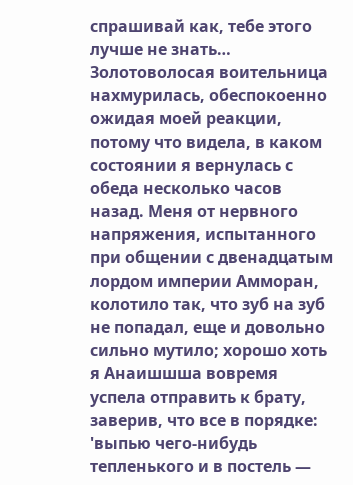спрашивай как, тебе этого лучше не знать…
Золотоволосая воительница нахмурилась, обеспокоенно ожидая моей реакции, потому что видела, в каком состоянии я вернулась с обеда несколько часов назад. Меня от нервного напряжения, испытанного при общении с двенадцатым лордом империи Амморан, колотило так, что зуб на зуб не попадал, еще и довольно сильно мутило; хорошо хоть я Анаишшша вовремя успела отправить к брату, заверив, что все в порядке: 'выпью чего‑нибудь тепленького и в постель —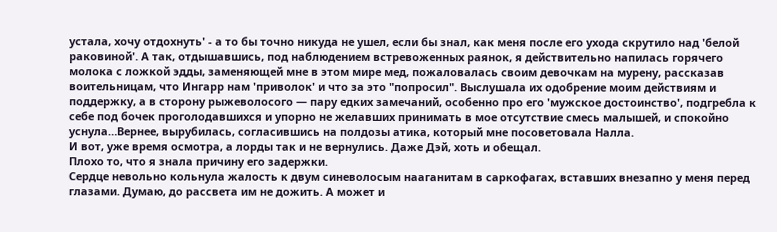устала, хочу отдохнуть' - а то бы точно никуда не ушел, если бы знал, как меня после его ухода скрутило над 'белой раковиной'. А так, отдышавшись, под наблюдением встревоженных раянок, я действительно напилась горячего молока с ложкой эдды, заменяющей мне в этом мире мед, пожаловалась своим девочкам на мурену, рассказав воительницам, что Ингарр нам 'приволок' и что за это "попросил". Выслушала их одобрение моим действиям и поддержку, а в сторону рыжеволосого — пару едких замечаний, особенно про его 'мужское достоинство', подгребла к себе под бочек проголодавшихся и упорно не желавших принимать в мое отсутствие смесь малышей, и спокойно уснула…Вернее, вырубилась, согласившись на полдозы атика, который мне посоветовала Налла.
И вот, уже время осмотра, а лорды так и не вернулись. Даже Дэй, хоть и обещал.
Плохо то, что я знала причину его задержки.
Сердце невольно кольнула жалость к двум синеволосым нааганитам в саркофагах, вставших внезапно у меня перед глазами. Думаю, до рассвета им не дожить. А может и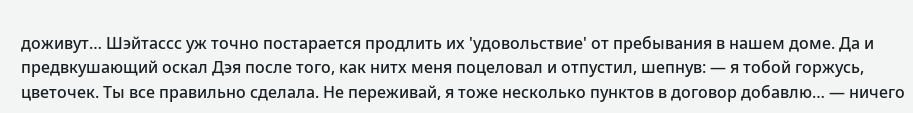доживут… Шэйтассс уж точно постарается продлить их 'удовольствие' от пребывания в нашем доме. Да и предвкушающий оскал Дэя после того, как нитх меня поцеловал и отпустил, шепнув: — я тобой горжусь, цветочек. Ты все правильно сделала. Не переживай, я тоже несколько пунктов в договор добавлю… — ничего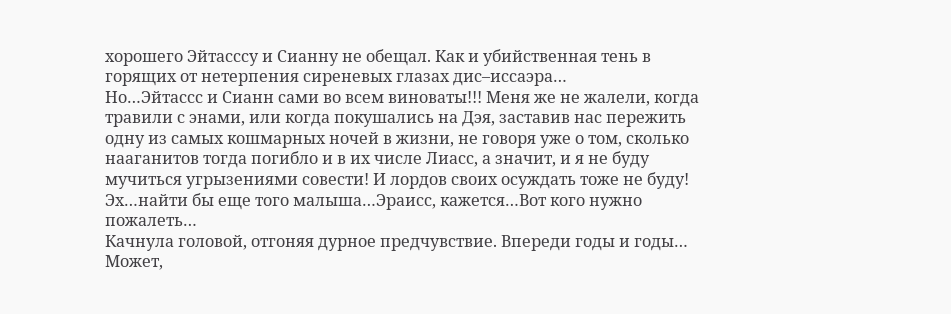хорошего Эйтасссу и Сианну не обещал. Как и убийственная тень в горящих от нетерпения сиреневых глазах дис–иссаэра…
Но…Эйтассс и Сианн сами во всем виноваты!!! Меня же не жалели, когда травили с энами, или когда покушались на Дэя, заставив нас пережить одну из самых кошмарных ночей в жизни, не говоря уже о том, сколько нааганитов тогда погибло и в их числе Лиасс, а значит, и я не буду мучиться угрызениями совести! И лордов своих осуждать тоже не буду! Эх…найти бы еще того малыша…Эраисс, кажется…Вот кого нужно пожалеть…
Качнула головой, отгоняя дурное предчувствие. Впереди годы и годы… Может,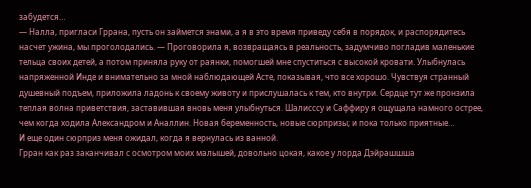забудется…
— Налла, пригласи Гррана, пусть он займется энами, а я в это время приведу себя в порядок, и распорядитесь насчет ужина, мы проголодались. — Проговорила я, возвращаясь в реальность, задумчиво погладив маленькие тельца своих детей, а потом приняла руку от раянки, помогшей мне спуститься с высокой кровати. Улыбнулась напряженной Инде и внимательно за мной наблюдающей Асте, показывая, что все хорошо. Чувствуя странный душевный подъем, приложила ладонь к своему животу и прислушалась к тем, кто внутри. Сердце тут же пронзила теплая волна приветствия, заставившая вновь меня улыбнуться. Шалисссу и Саффиру я ощущала намного острее, чем когда ходила Александром и Аналлин. Новая беременность, новые сюрпризы; и пока только приятные…
И еще один сюрприз меня ожидал, когда я вернулась из ванной.
Грран как раз заканчивал с осмотром моих малышей, довольно цокая, какое у лорда Дэйрашшша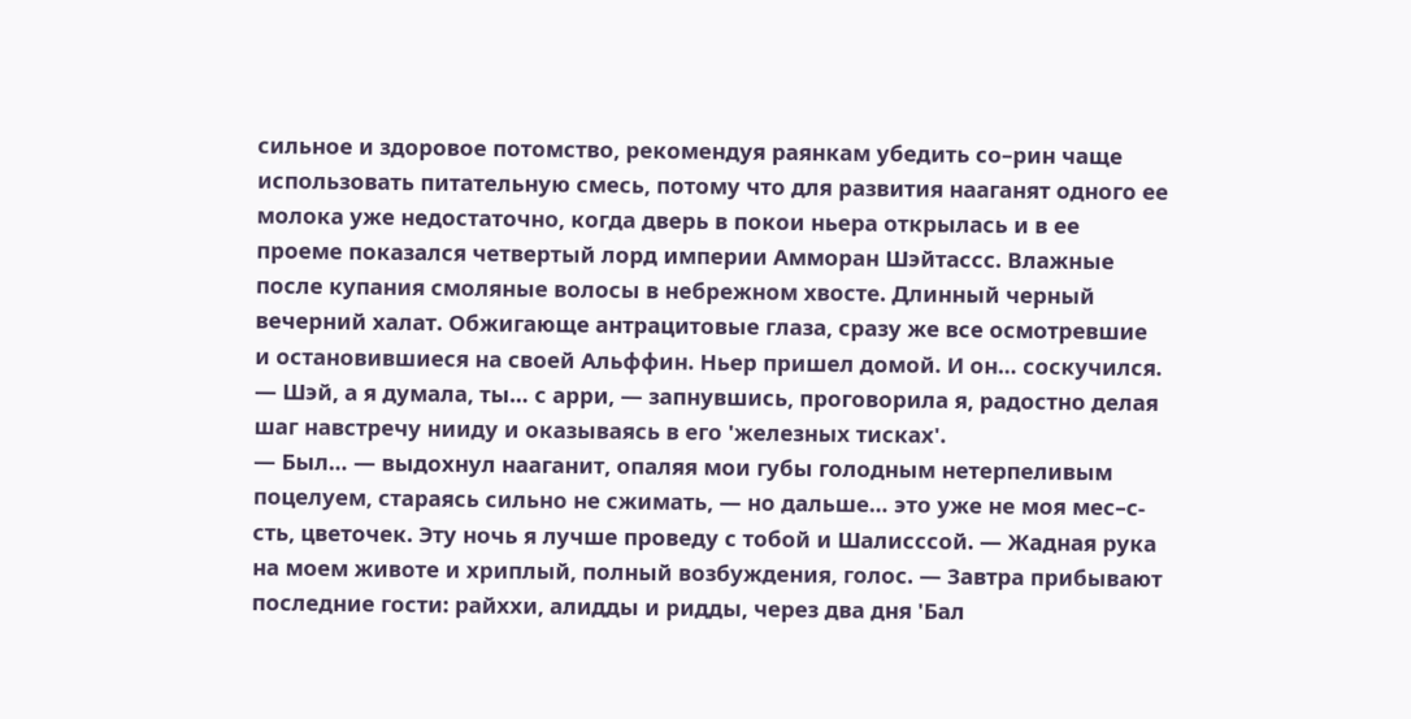сильное и здоровое потомство, рекомендуя раянкам убедить со–рин чаще использовать питательную смесь, потому что для развития нааганят одного ее молока уже недостаточно, когда дверь в покои ньера открылась и в ее проеме показался четвертый лорд империи Амморан Шэйтассс. Влажные после купания смоляные волосы в небрежном хвосте. Длинный черный вечерний халат. Обжигающе антрацитовые глаза, сразу же все осмотревшие и остановившиеся на своей Альффин. Ньер пришел домой. И он… соскучился.
— Шэй, а я думала, ты… с арри, — запнувшись, проговорила я, радостно делая шаг навстречу нииду и оказываясь в его 'железных тисках'.
— Был… — выдохнул нааганит, опаляя мои губы голодным нетерпеливым поцелуем, стараясь сильно не сжимать, — но дальше… это уже не моя мес–с-сть, цветочек. Эту ночь я лучше проведу с тобой и Шалисссой. — Жадная рука на моем животе и хриплый, полный возбуждения, голос. — Завтра прибывают последние гости: райххи, алидды и ридды, через два дня 'Бал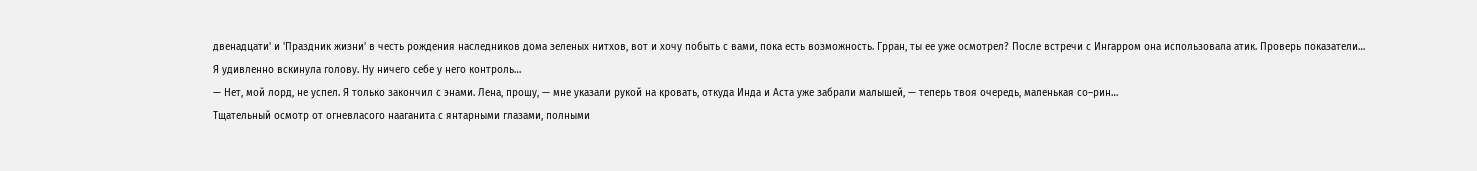двенадцати' и 'Праздник жизни' в честь рождения наследников дома зеленых нитхов, вот и хочу побыть с вами, пока есть возможность. Грран, ты ее уже осмотрел? После встречи с Ингарром она использовала атик. Проверь показатели…
Я удивленно вскинула голову. Ну ничего себе у него контроль…
— Нет, мой лорд, не успел. Я только закончил с энами. Лена, прошу, — мне указали рукой на кровать, откуда Инда и Аста уже забрали малышей, — теперь твоя очередь, маленькая со–рин…
Тщательный осмотр от огневласого нааганита с янтарными глазами, полными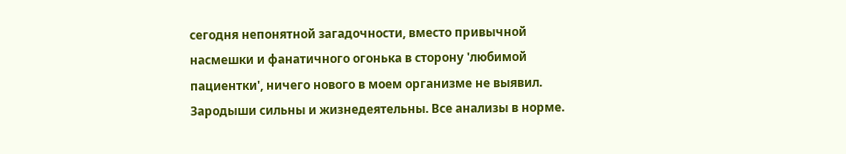сегодня непонятной загадочности, вместо привычной насмешки и фанатичного огонька в сторону 'любимой пациентки', ничего нового в моем организме не выявил. Зародыши сильны и жизнедеятельны. Все анализы в норме.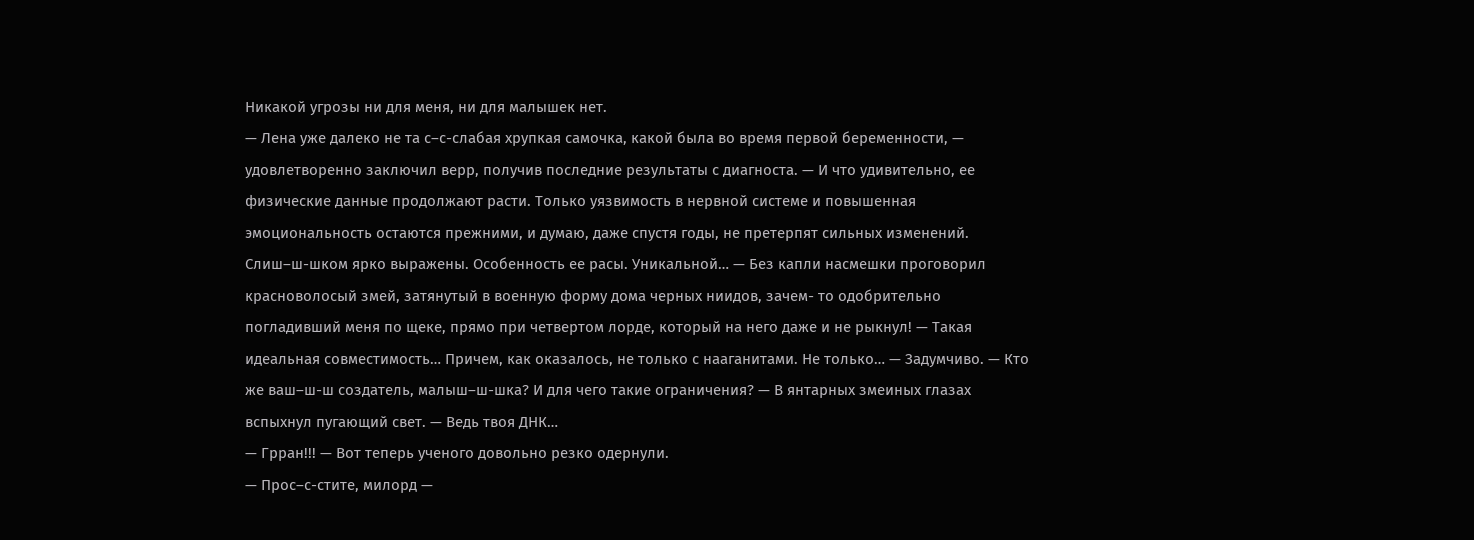Никакой угрозы ни для меня, ни для малышек нет.
— Лена уже далеко не та с–с-слабая хрупкая самочка, какой была во время первой беременности, — удовлетворенно заключил верр, получив последние результаты с диагноста. — И что удивительно, ее физические данные продолжают расти. Только уязвимость в нервной системе и повышенная эмоциональность остаются прежними, и думаю, даже спустя годы, не претерпят сильных изменений. Слиш–ш-шком ярко выражены. Особенность ее расы. Уникальной… — Без капли насмешки проговорил красноволосый змей, затянутый в военную форму дома черных ниидов, зачем- то одобрительно погладивший меня по щеке, прямо при четвертом лорде, который на него даже и не рыкнул! — Такая идеальная совместимость… Причем, как оказалось, не только с нааганитами. Не только… — Задумчиво. — Кто же ваш–ш-ш создатель, малыш–ш-шка? И для чего такие ограничения? — В янтарных змеиных глазах вспыхнул пугающий свет. — Ведь твоя ДНК…
— Грран!!! — Вот теперь ученого довольно резко одернули.
— Прос–с-стите, милорд —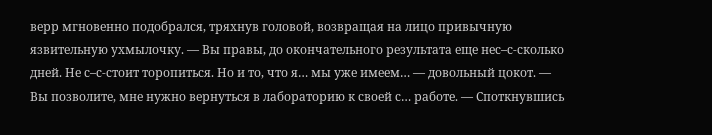верр мгновенно подобрался, тряхнув головой, возвращая на лицо привычную язвительную ухмылочку. — Вы правы, до окончательного результата еще нес–с-сколько дней. Не с–с-стоит торопиться. Но и то, что я… мы уже имеем… — довольный цокот. — Вы позволите, мне нужно вернуться в лабораторию к своей с… работе. — Споткнувшись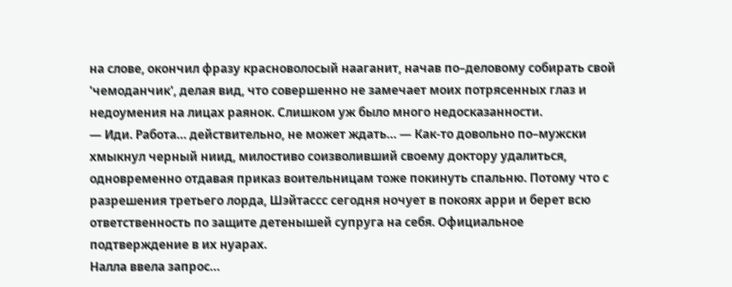на слове, окончил фразу красноволосый нааганит, начав по–деловому собирать свой 'чемоданчик', делая вид, что совершенно не замечает моих потрясенных глаз и недоумения на лицах раянок. Слишком уж было много недосказанности.
— Иди. Работа… действительно, не может ждать… — Как‑то довольно по–мужски хмыкнул черный ниид, милостиво соизволивший своему доктору удалиться, одновременно отдавая приказ воительницам тоже покинуть спальню. Потому что с разрешения третьего лорда, Шэйтассс сегодня ночует в покоях арри и берет всю ответственность по защите детенышей супруга на себя. Официальное подтверждение в их нуарах.
Налла ввела запрос…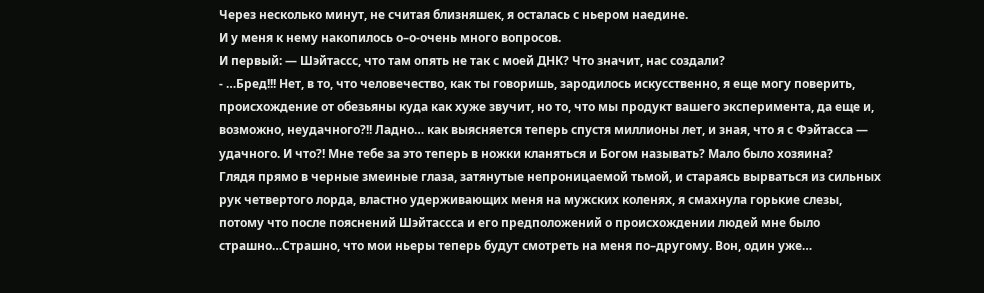Через несколько минут, не считая близняшек, я осталась с ньером наедине.
И у меня к нему накопилось о–о-очень много вопросов.
И первый: — Шэйтассс, что там опять не так с моей ДНК? Что значит, нас создали?
- …Бред!!! Нет, в то, что человечество, как ты говоришь, зародилось искусственно, я еще могу поверить, происхождение от обезьяны куда как хуже звучит, но то, что мы продукт вашего эксперимента, да еще и, возможно, неудачного?!! Ладно… как выясняется теперь спустя миллионы лет, и зная, что я с Фэйтасса — удачного. И что?! Мне тебе за это теперь в ножки кланяться и Богом называть? Мало было хозяина?
Глядя прямо в черные змеиные глаза, затянутые непроницаемой тьмой, и стараясь вырваться из сильных рук четвертого лорда, властно удерживающих меня на мужских коленях, я смахнула горькие слезы, потому что после пояснений Шэйтассса и его предположений о происхождении людей мне было страшно…Страшно, что мои ньеры теперь будут смотреть на меня по–другому. Вон, один уже…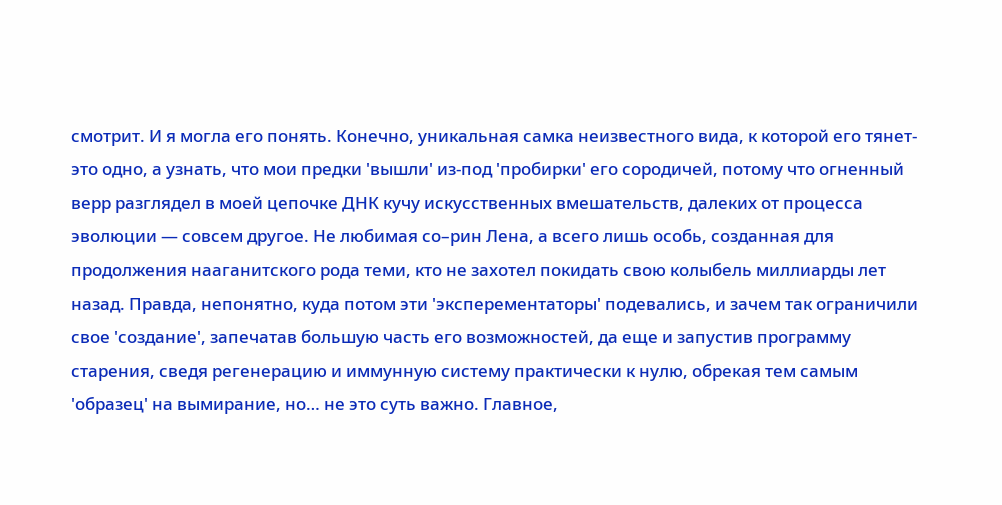смотрит. И я могла его понять. Конечно, уникальная самка неизвестного вида, к которой его тянет- это одно, а узнать, что мои предки 'вышли' из‑под 'пробирки' его сородичей, потому что огненный верр разглядел в моей цепочке ДНК кучу искусственных вмешательств, далеких от процесса эволюции — совсем другое. Не любимая со–рин Лена, а всего лишь особь, созданная для продолжения нааганитского рода теми, кто не захотел покидать свою колыбель миллиарды лет назад. Правда, непонятно, куда потом эти 'эксперементаторы' подевались, и зачем так ограничили свое 'создание', запечатав большую часть его возможностей, да еще и запустив программу старения, сведя регенерацию и иммунную систему практически к нулю, обрекая тем самым 'образец' на вымирание, но… не это суть важно. Главное,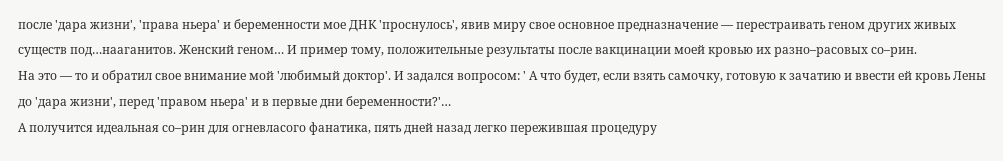после 'дара жизни', 'права ньера' и беременности мое ДНК 'проснулось', явив миру свое основное предназначение — перестраивать геном других живых существ под…нааганитов. Женский геном… И пример тому, положительные результаты после вакцинации моей кровью их разно–расовых со–рин.
На это — то и обратил свое внимание мой 'любимый доктор'. И задался вопросом: ' А что будет, если взять самочку, готовую к зачатию и ввести ей кровь Лены до 'дара жизни', перед 'правом ньера' и в первые дни беременности?'…
А получится идеальная со–рин для огневласого фанатика, пять дней назад легко пережившая процедуру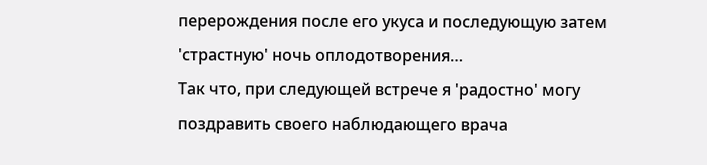перерождения после его укуса и последующую затем 'страстную' ночь оплодотворения…
Так что, при следующей встрече я 'радостно' могу поздравить своего наблюдающего врача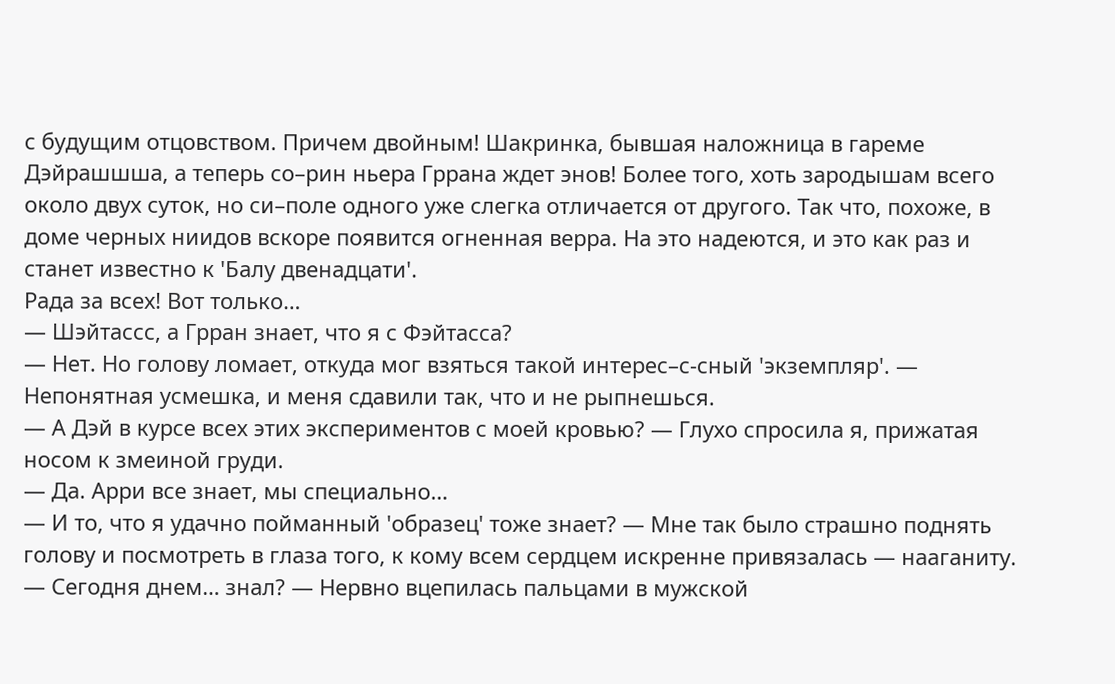с будущим отцовством. Причем двойным! Шакринка, бывшая наложница в гареме Дэйрашшша, а теперь со–рин ньера Гррана ждет энов! Более того, хоть зародышам всего около двух суток, но си–поле одного уже слегка отличается от другого. Так что, похоже, в доме черных ниидов вскоре появится огненная верра. На это надеются, и это как раз и станет известно к 'Балу двенадцати'.
Рада за всех! Вот только…
— Шэйтассс, а Грран знает, что я с Фэйтасса?
— Нет. Но голову ломает, откуда мог взяться такой интерес–с-сный 'экземпляр'. — Непонятная усмешка, и меня сдавили так, что и не рыпнешься.
— А Дэй в курсе всех этих экспериментов с моей кровью? — Глухо спросила я, прижатая носом к змеиной груди.
— Да. Арри все знает, мы специально…
— И то, что я удачно пойманный 'образец' тоже знает? — Мне так было страшно поднять голову и посмотреть в глаза того, к кому всем сердцем искренне привязалась — нааганиту. — Сегодня днем… знал? — Нервно вцепилась пальцами в мужской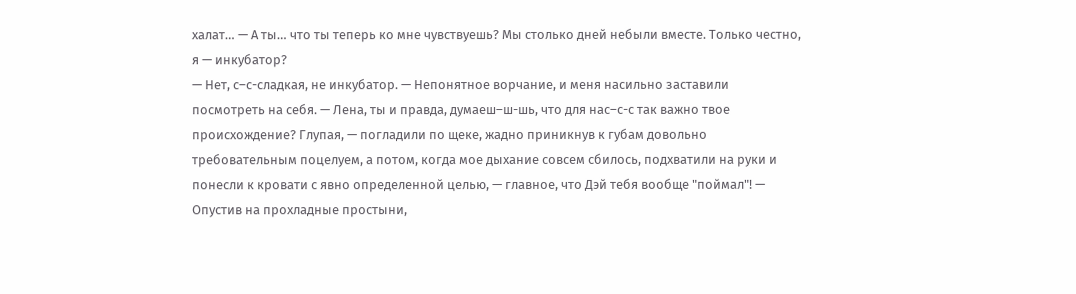халат… — А ты… что ты теперь ко мне чувствуешь? Мы столько дней небыли вместе. Только честно, я — инкубатор?
— Нет, с–с-сладкая, не инкубатор. — Непонятное ворчание, и меня насильно заставили посмотреть на себя. — Лена, ты и правда, думаеш–ш-шь, что для нас–с-с так важно твое происхождение? Глупая, — погладили по щеке, жадно приникнув к губам довольно требовательным поцелуем, а потом, когда мое дыхание совсем сбилось, подхватили на руки и понесли к кровати с явно определенной целью, — главное, что Дэй тебя вообще "поймал"! — Опустив на прохладные простыни,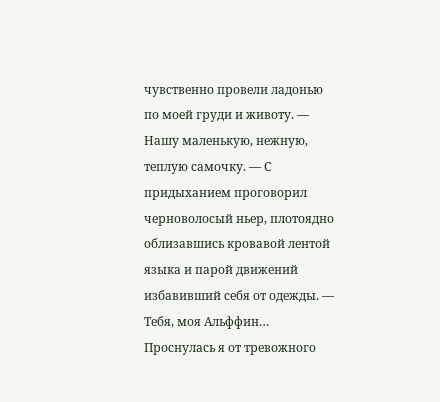чувственно провели ладонью по моей груди и животу. — Нашу маленькую, нежную, теплую самочку. — С придыханием проговорил черноволосый ньер, плотоядно облизавшись кровавой лентой языка и парой движений избавивший себя от одежды. — Тебя, моя Альффин…
Проснулась я от тревожного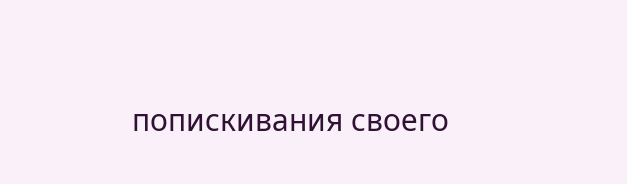попискивания своего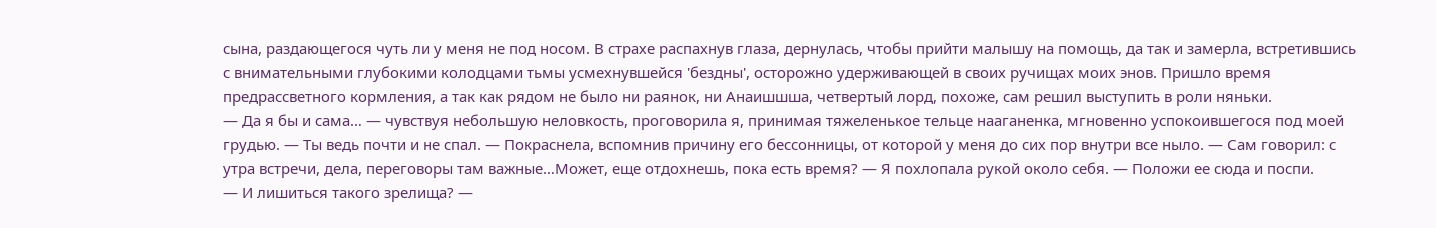сына, раздающегося чуть ли у меня не под носом. В страхе распахнув глаза, дернулась, чтобы прийти малышу на помощь, да так и замерла, встретившись с внимательными глубокими колодцами тьмы усмехнувшейся 'бездны', осторожно удерживающей в своих ручищах моих энов. Пришло время предрассветного кормления, а так как рядом не было ни раянок, ни Анаишшша, четвертый лорд, похоже, сам решил выступить в роли няньки.
— Да я бы и сама… — чувствуя небольшую неловкость, проговорила я, принимая тяжеленькое тельце нааганенка, мгновенно успокоившегося под моей грудью. — Ты ведь почти и не спал. — Покраснела, вспомнив причину его бессонницы, от которой у меня до сих пор внутри все ныло. — Сам говорил: с утра встречи, дела, переговоры там важные…Может, еще отдохнешь, пока есть время? — Я похлопала рукой около себя. — Положи ее сюда и поспи.
— И лишиться такого зрелища? —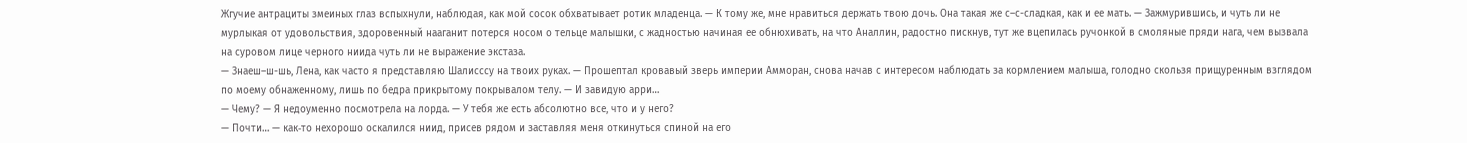Жгучие антрациты змеиных глаз вспыхнули, наблюдая, как мой сосок обхватывает ротик младенца. — К тому же, мне нравиться держать твою дочь. Она такая же с–с-сладкая, как и ее мать. — Зажмурившись, и чуть ли не мурлыкая от удовольствия, здоровенный нааганит потерся носом о тельце малышки, с жадностью начиная ее обнюхивать, на что Аналлин, радостно пискнув, тут же вцепилась ручонкой в смоляные пряди нага, чем вызвала на суровом лице черного ниида чуть ли не выражение экстаза.
— Знаеш–ш-шь, Лена, как часто я представляю Шалисссу на твоих руках. — Прошептал кровавый зверь империи Амморан, снова начав с интересом наблюдать за кормлением малыша, голодно скользя прищуренным взглядом по моему обнаженному, лишь по бедра прикрытому покрывалом телу. — И завидую арри…
— Чему? — Я недоуменно посмотрела на лорда. — У тебя же есть абсолютно все, что и у него?
— Почти… — как‑то нехорошо оскалился ниид, присев рядом и заставляя меня откинуться спиной на его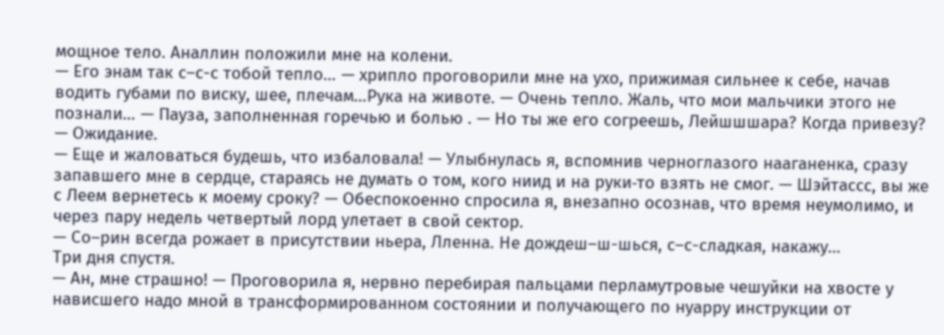мощное тело. Аналлин положили мне на колени.
— Его энам так с–с-с тобой тепло… — хрипло проговорили мне на ухо, прижимая сильнее к себе, начав водить губами по виску, шее, плечам…Рука на животе. — Очень тепло. Жаль, что мои мальчики этого не познали… — Пауза, заполненная горечью и болью . — Но ты же его согреешь, Лейшшшара? Когда привезу? — Ожидание.
— Еще и жаловаться будешь, что избаловала! — Улыбнулась я, вспомнив черноглазого нааганенка, сразу запавшего мне в сердце, стараясь не думать о том, кого ниид и на руки‑то взять не смог. — Шэйтассс, вы же с Леем вернетесь к моему сроку? — Обеспокоенно спросила я, внезапно осознав, что время неумолимо, и через пару недель четвертый лорд улетает в свой сектор.
— Со–рин всегда рожает в присутствии ньера, Лленна. Не дождеш–ш-шься, с–с-сладкая, накажу…
Три дня спустя.
— Ан, мне страшно! — Проговорила я, нервно перебирая пальцами перламутровые чешуйки на хвосте у нависшего надо мной в трансформированном состоянии и получающего по нуарру инструкции от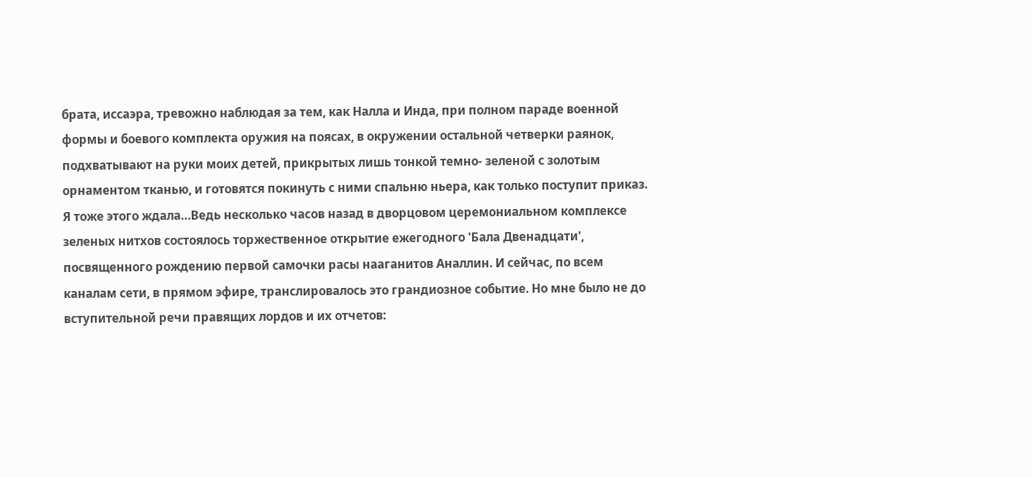брата, иссаэра, тревожно наблюдая за тем, как Налла и Инда, при полном параде военной формы и боевого комплекта оружия на поясах, в окружении остальной четверки раянок, подхватывают на руки моих детей, прикрытых лишь тонкой темно- зеленой с золотым орнаментом тканью, и готовятся покинуть с ними спальню ньера, как только поступит приказ. Я тоже этого ждала…Ведь несколько часов назад в дворцовом церемониальном комплексе зеленых нитхов состоялось торжественное открытие ежегодного 'Бала Двенадцати', посвященного рождению первой самочки расы нааганитов Аналлин. И сейчас, по всем каналам сети, в прямом эфире, транслировалось это грандиозное событие. Но мне было не до вступительной речи правящих лордов и их отчетов: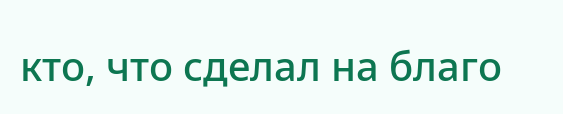кто, что сделал на благо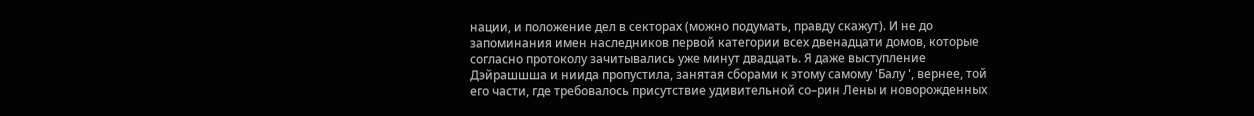нации, и положение дел в секторах (можно подумать, правду скажут). И не до запоминания имен наследников первой категории всех двенадцати домов, которые согласно протоколу зачитывались уже минут двадцать. Я даже выступление Дэйрашшша и ниида пропустила, занятая сборами к этому самому 'Балу ', вернее, той его части, где требовалось присутствие удивительной со–рин Лены и новорожденных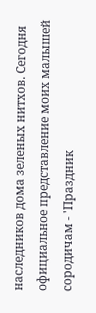наследников дома зеленых нитхов. Сегодня официальное представление моих малышей сородичам - 'Праздник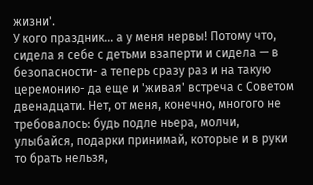жизни'.
У кого праздник… а у меня нервы! Потому что, сидела я себе с детьми взаперти и сидела — в безопасности- а теперь сразу раз и на такую церемонию- да еще и 'живая' встреча с Советом двенадцати. Нет, от меня, конечно, многого не требовалось: будь подле ньера, молчи, улыбайся, подарки принимай, которые и в руки то брать нельзя,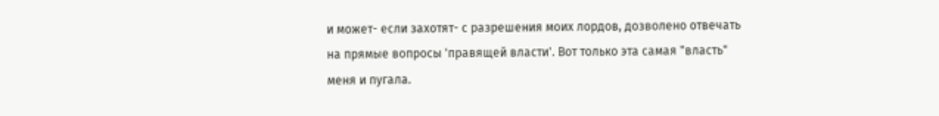и может- если захотят- с разрешения моих лордов, дозволено отвечать на прямые вопросы 'правящей власти'. Вот только эта самая "власть" меня и пугала.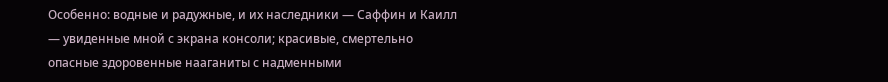Особенно: водные и радужные, и их наследники — Саффин и Каилл — увиденные мной с экрана консоли; красивые, смертельно опасные здоровенные нааганиты с надменными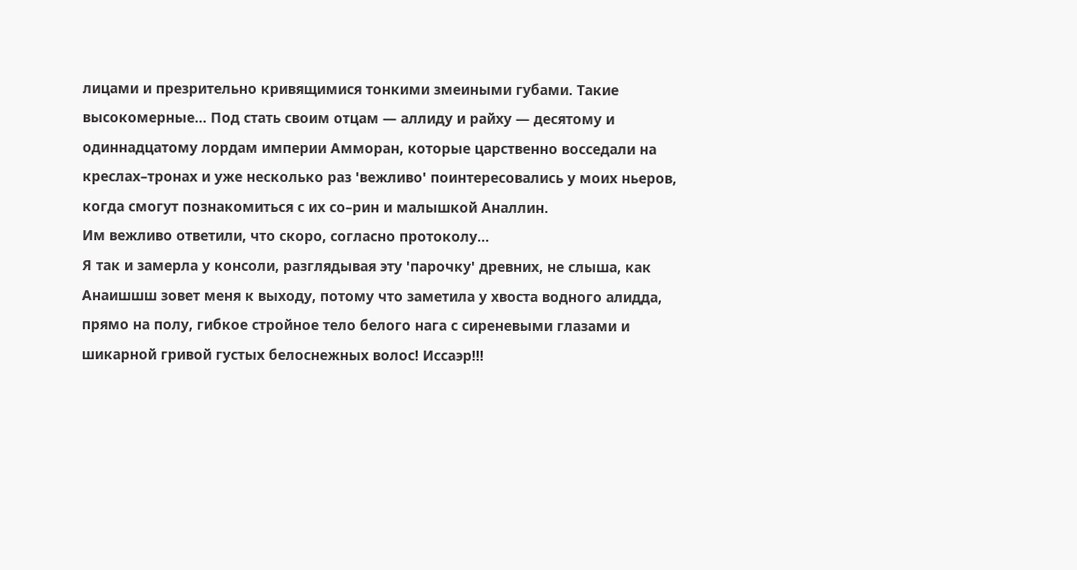лицами и презрительно кривящимися тонкими змеиными губами. Такие высокомерные… Под стать своим отцам — аллиду и райху — десятому и одиннадцатому лордам империи Амморан, которые царственно восседали на креслах–тронах и уже несколько раз 'вежливо' поинтересовались у моих ньеров, когда смогут познакомиться с их со–рин и малышкой Аналлин.
Им вежливо ответили, что скоро, согласно протоколу…
Я так и замерла у консоли, разглядывая эту 'парочку' древних, не слыша, как Анаишшш зовет меня к выходу, потому что заметила у хвоста водного алидда, прямо на полу, гибкое стройное тело белого нага с сиреневыми глазами и шикарной гривой густых белоснежных волос! Иссаэр!!!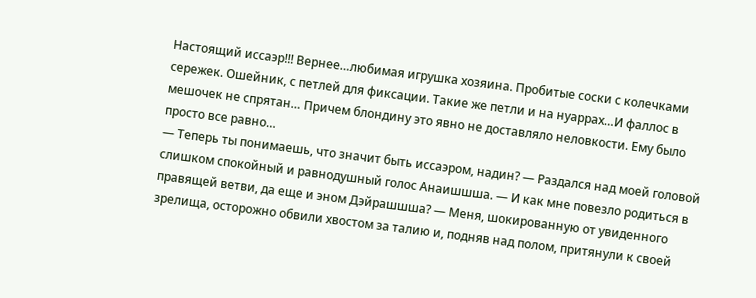Настоящий иссаэр!!! Вернее…любимая игрушка хозяина. Пробитые соски с колечками сережек. Ошейник, с петлей для фиксации. Такие же петли и на нуаррах…И фаллос в мешочек не спрятан… Причем блондину это явно не доставляло неловкости. Ему было просто все равно…
— Теперь ты понимаешь, что значит быть иссаэром, надин? — Раздался над моей головой слишком спокойный и равнодушный голос Анаишшша. — И как мне повезло родиться в правящей ветви, да еще и эном Дэйрашшша? — Меня, шокированную от увиденного зрелища, осторожно обвили хвостом за талию и, подняв над полом, притянули к своей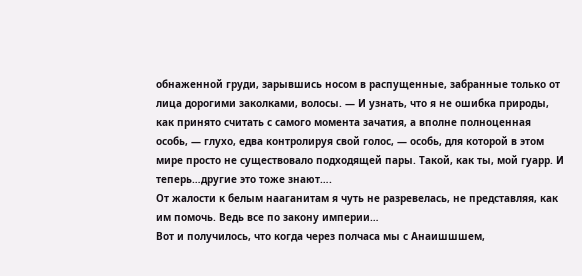обнаженной груди, зарывшись носом в распущенные, забранные только от лица дорогими заколками, волосы. — И узнать, что я не ошибка природы, как принято считать с самого момента зачатия, а вполне полноценная особь, — глухо, едва контролируя свой голос, — особь, для которой в этом мире просто не существовало подходящей пары. Такой, как ты, мой гуарр. И теперь…другие это тоже знают….
От жалости к белым нааганитам я чуть не разревелась, не представляя, как им помочь. Ведь все по закону империи…
Вот и получилось, что когда через полчаса мы с Анаишшшем,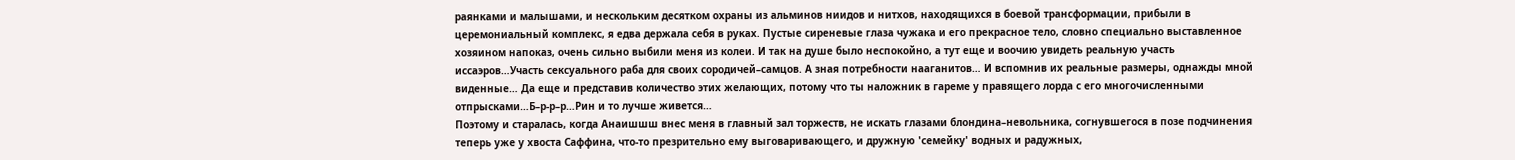раянками и малышами, и нескольким десятком охраны из альминов ниидов и нитхов, находящихся в боевой трансформации, прибыли в церемониальный комплекс, я едва держала себя в руках. Пустые сиреневые глаза чужака и его прекрасное тело, словно специально выставленное хозяином напоказ, очень сильно выбили меня из колеи. И так на душе было неспокойно, а тут еще и воочию увидеть реальную участь иссаэров…Участь сексуального раба для своих сородичей–самцов. А зная потребности нааганитов… И вспомнив их реальные размеры, однажды мной виденные… Да еще и представив количество этих желающих, потому что ты наложник в гареме у правящего лорда с его многочисленными отпрысками…Б–р-р–р…Рин и то лучше живется…
Поэтому и старалась, когда Анаишшш внес меня в главный зал торжеств, не искать глазами блондина–невольника, согнувшегося в позе подчинения теперь уже у хвоста Саффина, что‑то презрительно ему выговаривающего, и дружную 'семейку' водных и радужных,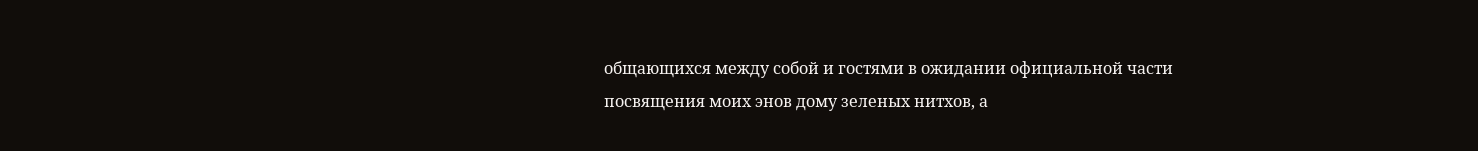общающихся между собой и гостями в ожидании официальной части посвящения моих энов дому зеленых нитхов, а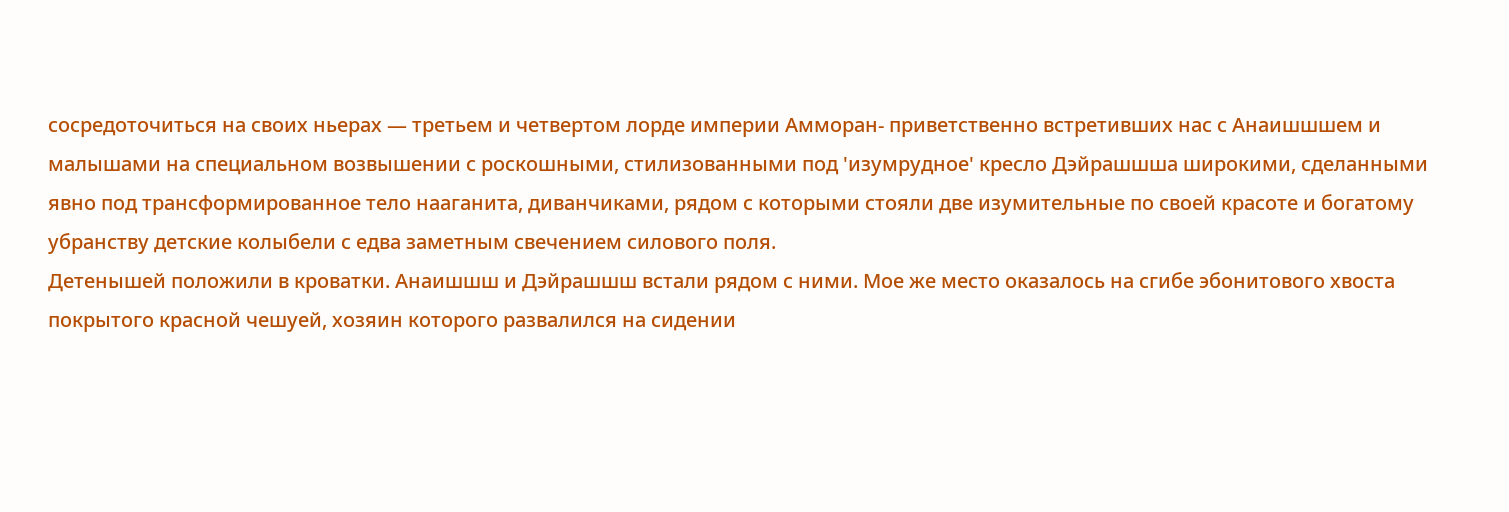сосредоточиться на своих ньерах — третьем и четвертом лорде империи Амморан- приветственно встретивших нас с Анаишшшем и малышами на специальном возвышении с роскошными, стилизованными под 'изумрудное' кресло Дэйрашшша широкими, сделанными явно под трансформированное тело нааганита, диванчиками, рядом с которыми стояли две изумительные по своей красоте и богатому убранству детские колыбели с едва заметным свечением силового поля.
Детенышей положили в кроватки. Анаишшш и Дэйрашшш встали рядом с ними. Мое же место оказалось на сгибе эбонитового хвоста покрытого красной чешуей, хозяин которого развалился на сидении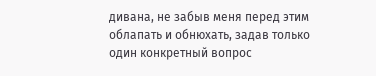дивана, не забыв меня перед этим облапать и обнюхать, задав только один конкретный вопрос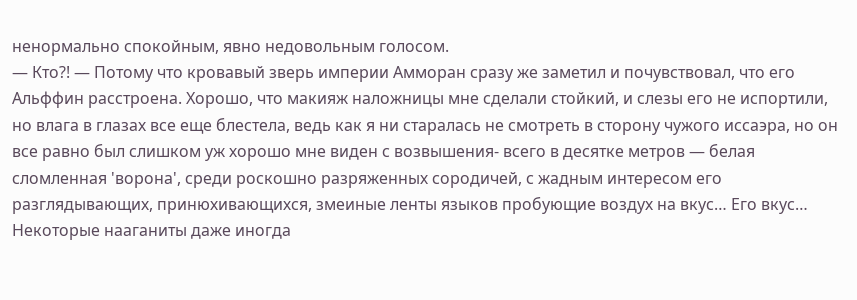ненормально спокойным, явно недовольным голосом.
— Кто?! — Потому что кровавый зверь империи Амморан сразу же заметил и почувствовал, что его Альффин расстроена. Хорошо, что макияж наложницы мне сделали стойкий, и слезы его не испортили, но влага в глазах все еще блестела, ведь как я ни старалась не смотреть в сторону чужого иссаэра, но он все равно был слишком уж хорошо мне виден с возвышения- всего в десятке метров — белая сломленная 'ворона', среди роскошно разряженных сородичей, с жадным интересом его разглядывающих, принюхивающихся, змеиные ленты языков пробующие воздух на вкус… Его вкус… Некоторые нааганиты даже иногда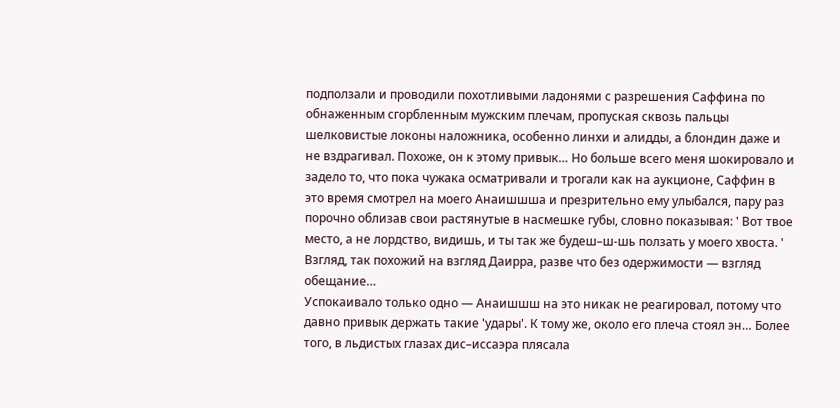подползали и проводили похотливыми ладонями с разрешения Саффина по обнаженным сгорбленным мужским плечам, пропуская сквозь пальцы шелковистые локоны наложника, особенно линхи и алидды, а блондин даже и не вздрагивал. Похоже, он к этому привык… Но больше всего меня шокировало и задело то, что пока чужака осматривали и трогали как на аукционе, Саффин в это время смотрел на моего Анаишшша и презрительно ему улыбался, пару раз порочно облизав свои растянутые в насмешке губы, словно показывая: ' Вот твое место, а не лордство, видишь, и ты так же будеш–ш-шь ползать у моего хвоста. ' Взгляд, так похожий на взгляд Даирра, разве что без одержимости — взгляд обещание…
Успокаивало только одно — Анаишшш на это никак не реагировал, потому что давно привык держать такие 'удары'. К тому же, около его плеча стоял эн… Более того, в льдистых глазах дис–иссаэра плясала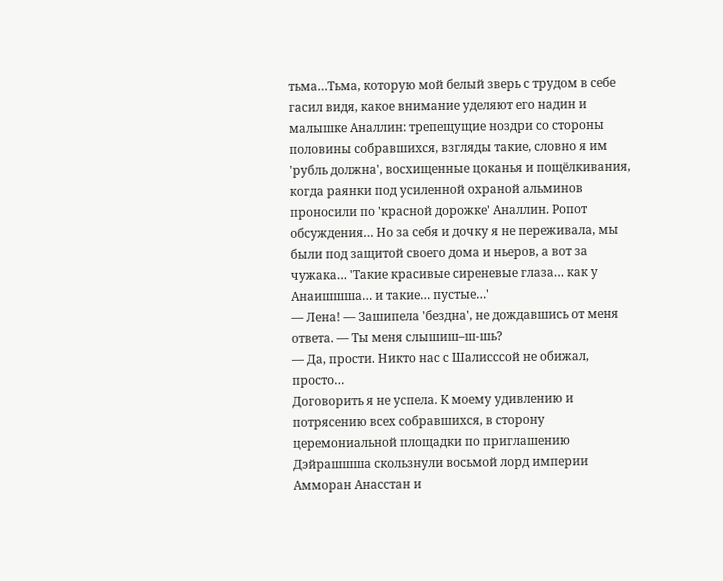тьма…Тьма, которую мой белый зверь с трудом в себе гасил видя, какое внимание уделяют его надин и малышке Аналлин: трепещущие ноздри со стороны половины собравшихся, взгляды такие, словно я им 'рубль должна', восхищенные цоканья и пощёлкивания, когда раянки под усиленной охраной альминов проносили по 'красной дорожке' Аналлин. Ропот обсуждения… Но за себя и дочку я не переживала, мы были под защитой своего дома и ньеров, а вот за чужака… 'Такие красивые сиреневые глаза… как у Анаишшша… и такие… пустые…'
— Лена! — Зашипела 'бездна', не дождавшись от меня ответа. — Ты меня слышиш–ш-шь?
— Да, прости. Никто нас с Шалисссой не обижал, просто…
Договорить я не успела. К моему удивлению и потрясению всех собравшихся, в сторону церемониальной площадки по приглашению Дэйрашшша скользнули восьмой лорд империи Амморан Анасстан и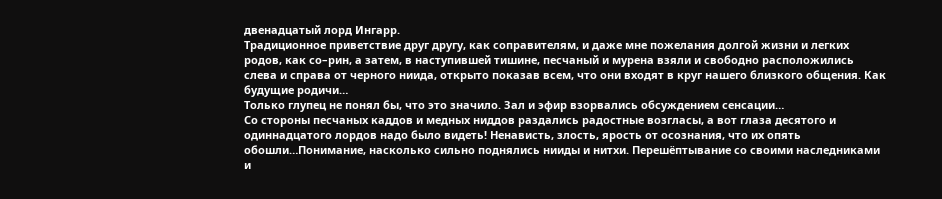двенадцатый лорд Ингарр.
Традиционное приветствие друг другу, как соправителям, и даже мне пожелания долгой жизни и легких родов, как со–рин, а затем, в наступившей тишине, песчаный и мурена взяли и свободно расположились слева и справа от черного ниида, открыто показав всем, что они входят в круг нашего близкого общения. Как будущие родичи…
Только глупец не понял бы, что это значило. Зал и эфир взорвались обсуждением сенсации…
Со стороны песчаных каддов и медных ниддов раздались радостные возгласы, а вот глаза десятого и одиннадцатого лордов надо было видеть! Ненависть, злость, ярость от осознания, что их опять обошли…Понимание, насколько сильно поднялись нииды и нитхи. Перешёптывание со своими наследниками и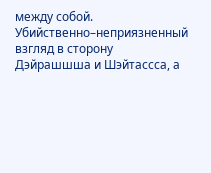между собой. Убийственно–неприязненный взгляд в сторону Дэйрашшша и Шэйтассса, а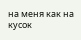на меня как на кусок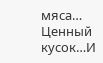мяса… Ценный кусок…И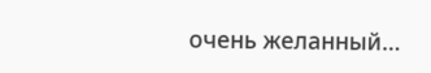очень желанный…